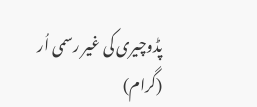پڈوچیری کی غیر رسمی اُر (گرام)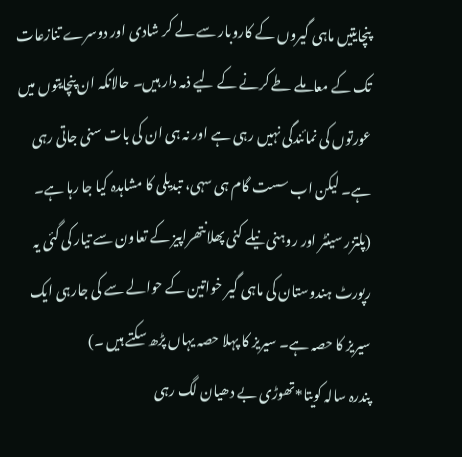پنچایتیں ماہی گیروں کے کاروبار سے لے کر شادی اور دوسرے تنازعات تک کے معاملے طے کرنے کے لیے ذمہ دار ہیں۔ حالانکہ ان پنچایتوں میں عورتوں کی نمائندگی نہیں رہی ہے اور نہ ہی ان کی بات سنی جاتی رہی ہے۔ لیکن اب سست گام ہی سہی، تبدیلی کا مشاہدہ کیا جا رہا ہے۔
(پلتزر سینٹر اور روہنی نیلے کنی پھلانتھراپیز کے تعاون سے تیار کی گئی یہ رپورٹ ہندوستان کی ماہی گیر خواتین کے حوالے سے کی جارہی ایک سیریز کا حصہ ہے۔ سیریز کا پہلا حصہ یہاں پڑھ سکتے ہیں ۔)
پندرہ سالہ کویتا*تھوڑی بے دھیان لگ رہی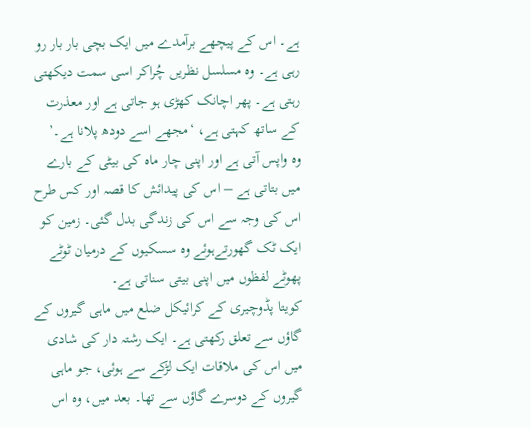ہے۔ اس کے پیچھے برآمدے میں ایک بچی بار بار رو رہی ہے۔ وہ مسلسل نظریں چُراکر اسی سمت دیکھتی رہتی ہے۔ پھر اچانک کھڑی ہو جاتی ہے اور معذرت کے ساتھ کہتی ہے، ‘مجھے اسے دودھ پلانا ہے۔’
وہ واپس آتی ہے اور اپنی چار ماہ کی بیٹی کے بارے میں بتاتی ہے – اس کی پیدائش کا قصہ اور کس طرح اس کی وجہ سے اس کی زندگی بدل گئی۔ زمین کو ایک ٹک گھورتےہوئے وہ سسکیوں کے درمیان ٹوٹے پھوٹے لفظوں میں اپنی بیتی سناتی ہے۔
کویتا پڈوچیری کے کرائیکل ضلع میں ماہی گیروں کے گاؤں سے تعلق رکھتی ہے۔ ایک رشتہ دار کی شادی میں اس کی ملاقات ایک لڑکے سے ہوئی، جو ماہی گیروں کے دوسرے گاؤں سے تھا۔ بعد میں، وہ اس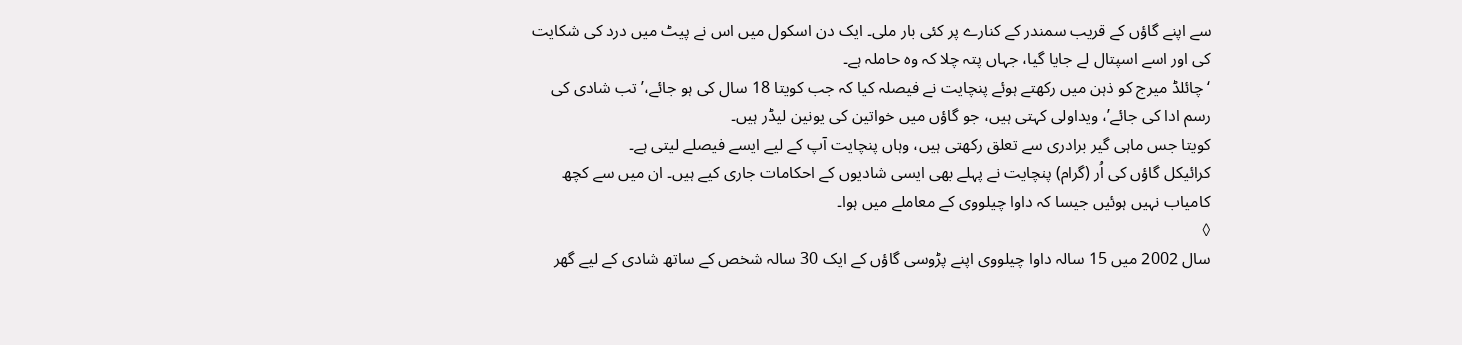سے اپنے گاؤں کے قریب سمندر کے کنارے پر کئی بار ملی۔ ایک دن اسکول میں اس نے پیٹ میں درد کی شکایت کی اور اسے اسپتال لے جایا گیا، جہاں پتہ چلا کہ وہ حاملہ ہے۔
‘چائلڈ میرج کو ذہن میں رکھتے ہوئے پنچایت نے فیصلہ کیا کہ جب کویتا 18 سال کی ہو جائے،’تب شادی کی رسم ادا کی جائے’، ویداولی کہتی ہیں، جو گاؤں میں خواتین کی یونین لیڈر ہیں۔
کویتا جس ماہی گیر برادری سے تعلق رکھتی ہیں، وہاں پنچایت آپ کے لیے ایسے فیصلے لیتی ہے۔
کرائیکل گاؤں کی اُر (گرام) پنچایت نے پہلے بھی ایسی شادیوں کے احکامات جاری کیے ہیں۔ ان میں سے کچھ کامیاب نہیں ہوئیں جیسا کہ داوا چیلووی کے معاملے میں ہوا۔
◊
سال 2002 میں 15 سالہ داوا چیلووی اپنے پڑوسی گاؤں کے ایک 30 سالہ شخص کے ساتھ شادی کے لیے گھر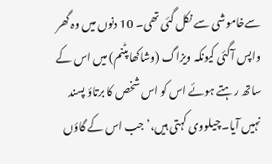سےخاموشی سے نکل گئی تھی۔ 10 دنوں میں وہ گھر واپس آگئی کیونکہ ویزاگ (وشاکھاپٹنم) میں اس کے ساتھ رہتے ہوئے اس کو اس شخص کا برتاؤ پسند نہیں آیا۔ چیلووی کہتی ہیں،’جب اس کے گاؤں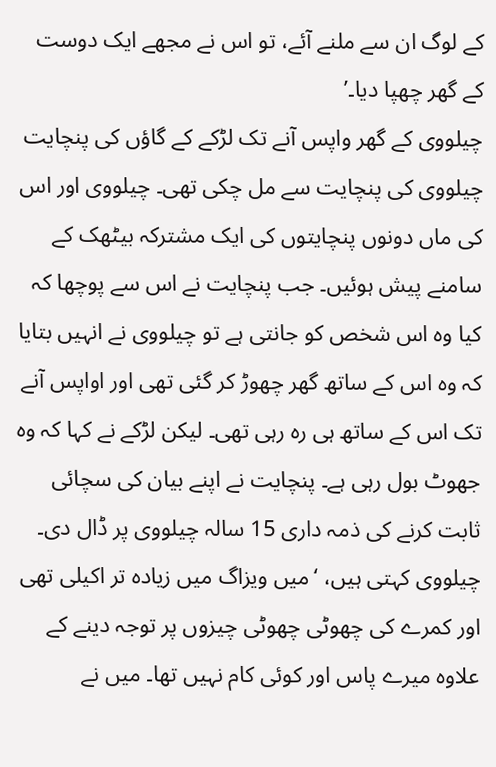کے لوگ ان سے ملنے آئے، تو اس نے مجھے ایک دوست کے گھر چھپا دیا۔’
چیلووی کے گھر واپس آنے تک لڑکے کے گاؤں کی پنچایت چیلووی کی پنچایت سے مل چکی تھی۔ چیلووی اور اس کی ماں دونوں پنچایتوں کی ایک مشترکہ بیٹھک کے سامنے پیش ہوئیں۔ جب پنچایت نے اس سے پوچھا کہ کیا وہ اس شخص کو جانتی ہے تو چیلووی نے انہیں بتایا کہ وہ اس کے ساتھ گھر چھوڑ کر گئی تھی اور اواپس آنے تک اس کے ساتھ ہی رہ رہی تھی۔ لیکن لڑکے نے کہا کہ وہ جھوٹ بول رہی ہے۔ پنچایت نے اپنے بیان کی سچائی ثابت کرنے کی ذمہ داری 15 سالہ چیلووی پر ڈال دی۔
چیلووی کہتی ہیں، ‘میں ویزاگ میں زیادہ تر اکیلی تھی اور کمرے کی چھوٹی چھوٹی چیزوں پر توجہ دینے کے علاوہ میرے پاس اور کوئی کام نہیں تھا۔ میں نے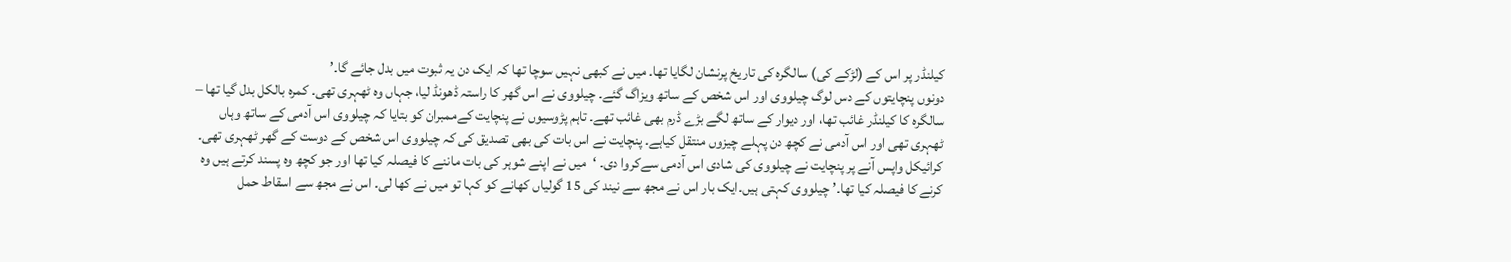کیلنڈر پر اس کے (لڑکے کی) سالگرہ کی تاریخ پرنشان لگایا تھا۔ میں نے کبھی نہیں سوچا تھا کہ ایک دن یہ ثبوت میں بدل جائے گا۔’
دونوں پنچایتوں کے دس لوگ چیلووی اور اس شخص کے ساتھ ویزاگ گئے۔ چیلووی نے اس گھر کا راستہ ڈھونڈ لیا، جہاں وہ ٹھہری تھی۔ کمرہ بالکل بدل گیا تھا – سالگرہ کا کیلنڈر غائب تھا، اور دیوار کے ساتھ لگے بڑے ڈرم بھی غائب تھے۔ تاہم پڑوسیوں نے پنچایت کےممبران کو بتایا کہ چیلووی اس آدمی کے ساتھ وہاں ٹھہری تھی اور اس آدمی نے کچھ دن پہلے چیزوں منتقل کیاہے۔ پنچایت نے اس بات کی بھی تصدیق کی کہ چیلووی اس شخص کے دوست کے گھر ٹھہری تھی۔
کرائیکل واپس آنے پر پنچایت نے چیلووی کی شادی اس آدمی سےکروا دی۔ ‘میں نے اپنے شوہر کی بات ماننے کا فیصلہ کیا تھا اور جو کچھ وہ پسند کرتے ہیں وہ کرنے کا فیصلہ کیا تھا۔’ چیلووی کہتی ہیں۔ایک بار اس نے مجھ سے نیند کی 15 گولیاں کھانے کو کہا تو میں نے کھا لی۔ اس نے مجھ سے اسقاط حمل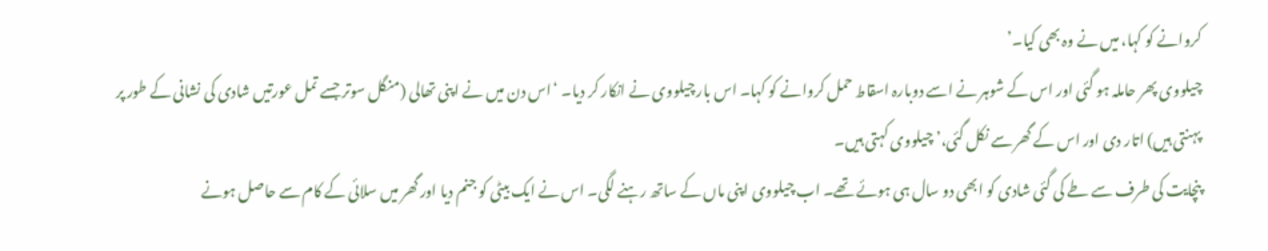کروانے کو کہا، میں نے وہ بھی کیا۔’
چیلووی پھر حاملہ ہو گئی اور اس کے شوہر نے اسے دوبارہ اسقاط حمل کروانے کو کہا۔ اس بار چیلووی نے انکار کر دیا۔ ‘اس دن میں نے اپنی تھالی (منگل سوتر جسے تمل عورتیں شادی کی نشانی کے طور پر پہنتی ہیں) اتار دی اور اس کے گھر سے نکل گئی،’ چیلووی کہتی ہیں۔
پنچایت کی طرف سے طے کی گئی شادی کو ابھی دو سال ہی ہوئے تھے۔ اب چیلووی اپنی ماں کے ساتھ رہنے لگی۔ اس نے ایک بیٹی کو جنم دیا اور گھر میں سلائی کے کام سے حاصل ہونے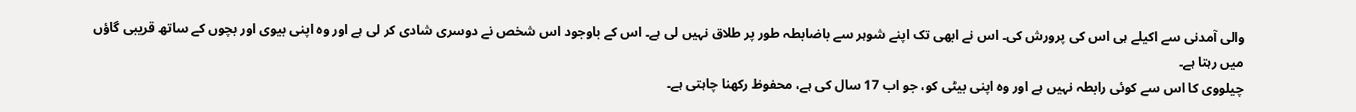والی آمدنی سے اکیلے ہی اس کی پرورش کی۔ اس نے ابھی تک اپنے شوہر سے باضابطہ طور پر طلاق نہیں لی ہے۔ اس کے باوجود اس شخص نے دوسری شادی کر لی ہے اور وہ اپنی بیوی اور بچوں کے ساتھ قریبی گاؤں میں رہتا ہے۔
چیلووی کا اس سے کوئی رابطہ نہیں ہے اور وہ اپنی بیٹی کو، جو اب 17 سال کی ہے، محفوظ رکھنا چاہتی ہے۔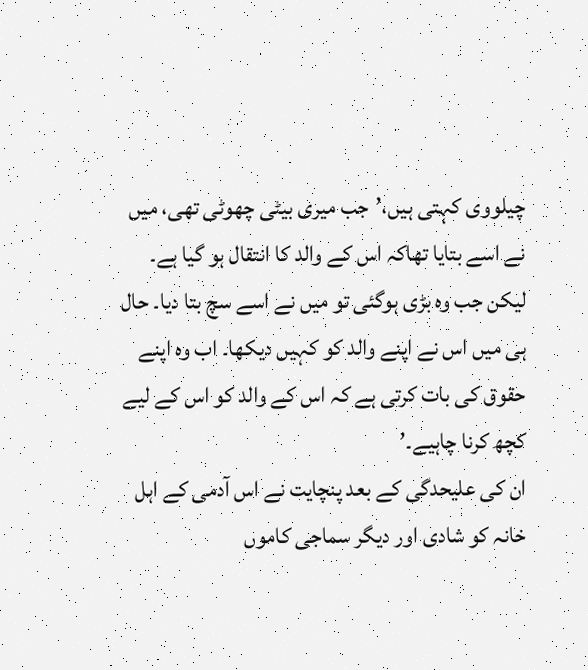چیلووی کہتی ہیں،’جب میری بیٹی چھوٹی تھی، میں نے اسے بتایا تھاکہ اس کے والد کا انتقال ہو گیا ہے۔ لیکن جب وہ بڑی ہوگئی تو میں نے اسے سچ بتا دیا۔ حال ہی میں اس نے اپنے والد کو کہیں دیکھا۔ اب وہ اپنے حقوق کی بات کرتی ہے کہ اس کے والد کو اس کے لیے کچھ کرنا چاہیے۔’
ان کی علیحدگی کے بعد پنچایت نے اس آدمی کے اہل خانہ کو شادی اور دیگر سماجی کاموں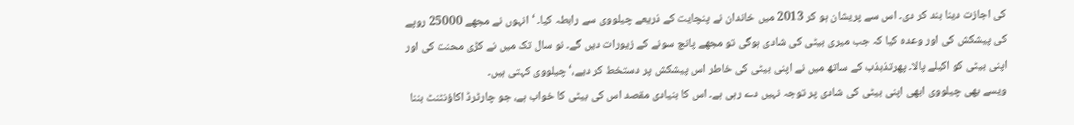کی اجازت دینا بند کر دی۔ اس سے پریشان ہو کر 2013 میں خاندان نے پنچایت کے ذریعے چیلووی سے رابطہ کیا۔ ‘انہوں نے مجھے 25000 روپے کی پیشکش کی اور وعدہ کیا کہ جب میری بیٹی کی شادی ہوگی تو مجھے پانچ سونے کے زیورات دیں گے۔ نو سال تک میں نے کڑی محنت کی اور اپنی بیٹی کو اکیلے پالا۔ پھرتذبذب کے ساتھ میں نے اپنی بیٹی کی خاطر اس پیشکش پر دستخط کر دیے،‘ چیلووی کہتی ہیں۔
ویسے بھی چیلووی ابھی اپنی بیٹی کی شادی پر توجہ نہیں دے رہی ہے۔ اس کا بنیادی مقصد اس کی بیٹی کا خواب ہے، جو چارٹرڈ اکاؤنٹنٹ بننا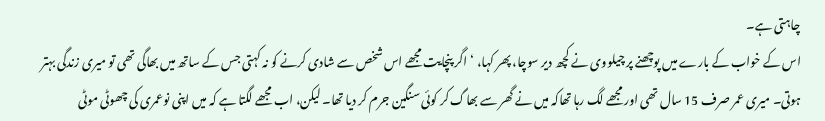چاہتی ہے۔
اس کے خواب کے بارے میں پوچھنے پر چیلووی نے کچھ دیر سوچا، پھر کہا، ‘اگر پنچایت مجھے اس شخص سے شادی کرنے کو نہ کہتی جس کے ساتھ میں بھاگی تھی تو میری زندگی بہتر ہوتی۔ میری عمر صرف 15 سال تھی اور مجھے لگ رہا تھاکہ میں نے گھر سے بھاگ کر کوئی سنگین جرم کر دیا تھا۔ لیکن، اب مجھے لگتا ہے کہ میں اپنی نوعمری کی چھوٹی موٹی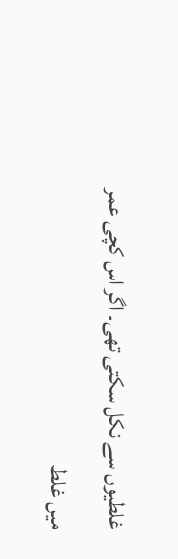غلطیوں سے نکل سکتی تھی۔ اگر اس کچی عمر میں غلط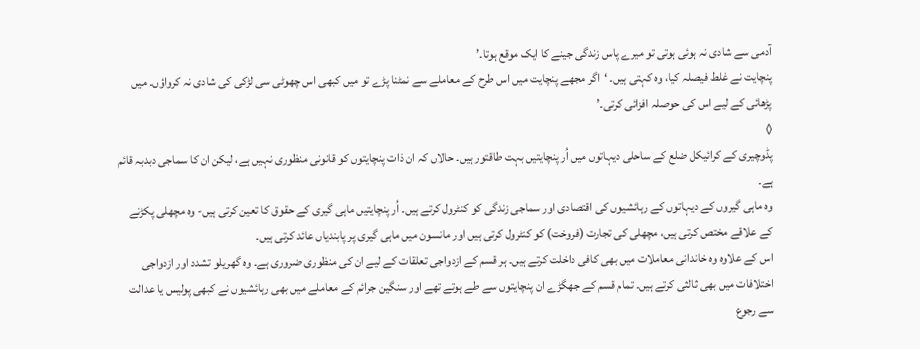آدمی سے شادی نہ ہوئی ہوتی تو میرے پاس زندگی جینے کا ایک موقع ہوتا۔’
پنچایت نے غلط فیصلہ کیا، وہ کہتی ہیں۔ ‘اگر مجھے پنچایت میں اس طرح کے معاملے سے نمٹنا پڑے تو میں کبھی اس چھوٹی سی لڑکی کی شادی نہ کرواؤں۔ میں پڑھائی کے لیے اس کی حوصلہ افزائی کرتی۔’
◊
پڈوچیری کے کرائیکل ضلع کے ساحلی دیہاتوں میں اُر پنچایتیں بہت طاقتور ہیں۔ حالاں کہ ان ذات پنچایتوں کو قانونی منظوری نہیں ہے، لیکن ان کا سماجی دبدبہ قائم ہے۔
وہ ماہی گیروں کے دیہاتوں کے رہائشیوں کی اقتصادی اور سماجی زندگی کو کنٹرول کرتے ہیں۔ اُر پنچایتیں ماہی گیری کے حقوق کا تعین کرتی ہیں- وہ مچھلی پکڑنے کے علاقے مختص کرتی ہیں، مچھلی کی تجارت (فروخت) کو کنٹرول کرتی ہیں اور مانسون میں ماہی گیری پر پابندیاں عائد کرتی ہیں۔
اس کے علاوہ وہ خاندانی معاملات میں بھی کافی داخلت کرتے ہیں۔ ہر قسم کے ازدواجی تعلقات کے لیے ان کی منظوری ضروری ہے۔ وہ گھریلو تشدد اور ازدواجی اختلافات میں بھی ثالثی کرتے ہیں۔ تمام قسم کے جھگڑے ان پنچایتوں سے طے ہوتے تھے اور سنگین جرائم کے معاملے میں بھی رہائشیوں نے کبھی پولیس یا عدالت سے رجوع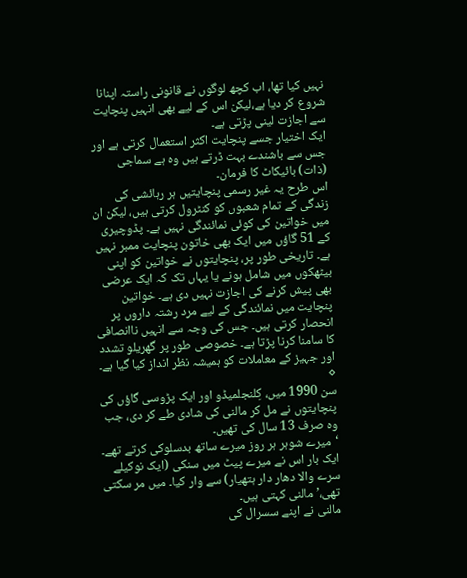نہیں کیا تھا، اب کچھ لوگوں نے قانونی راستہ اپنانا شروع کر دیا ہے،لیکن اس کے لیے بھی انہیں پنچایت سے اجازت لینی پڑتی ہے۔
ایک اختیار جسے پنچایت اکثر استعمال کرتی ہے اور جس سے باشندے بہت ڈرتے ہیں وہ ہے سماجی (ذات) بائیکاٹ کا فرمان۔
اس طرح یہ غیر رسمی پنچایتیں ہر رہائشی کی زندگی کے تمام شعبوں کو کنٹرول کرتی ہیں، لیکن ان میں خواتین کی کوئی نمائندگی نہیں ہے۔ پڈوچیری کے 51 گاؤں میں ایک بھی خاتون پنچایت ممبر نہیں ہے۔ تاریخی طور پر، پنچایتوں نے خواتین کو اپنی بیٹھکوں میں شامل ہونے یا یہاں تک کہ ایک عرضی بھی پیش کرنے کی اجازت نہیں دی ہے۔ خواتین پنچایت میں نمائندگی کے لیے مرد رشتہ داروں پر انحصار کرتی ہیں۔ جس کی وجہ سے انہیں ناانصافی کا سامنا کرنا پڑتا ہے۔ خصوصی طور پر گھریلو تشدد اور جہیز کے معاملات کو ہمیشہ نظر انداز کیا گیا ہے۔
◊
سن 1990 میں، کِلنجلمیڈو اور ایک پڑوسی گاؤں کی پنچایتوں نے مل کر مالنی کی شادی طے کر دی، جب وہ صرف 13 سال کی تھیں۔
‘میرے شوہر ہر روز میرے ساتھ بدسلوکی کرتے تھے۔ ایک بار اس نے میرے پیٹ میں سنکی (ایک نوکیلے سرے والا دھار دار ہتھیار) سے وار کیا۔ میں مر سکتی تھی،’ مالنی کہتی ہیں۔
مالنی نے اپنے سسرال کی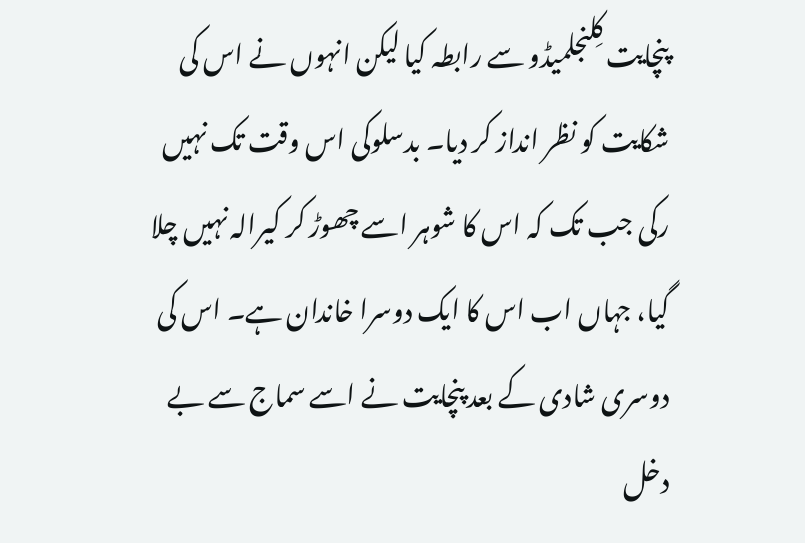پنچایت کِلنجلمیڈو سے رابطہ کیا لیکن انہوں نے اس کی شکایت کو نظر انداز کر دیا۔ بدسلوکی اس وقت تک نہیں رکی جب تک کہ اس کا شوہر اسے چھوڑ کر کیرالہ نہیں چلا گیا، جہاں اب اس کا ایک دوسرا خاندان ہے۔ اس کی دوسری شادی کے بعد پنچایت نے اسے سماج سے بے دخل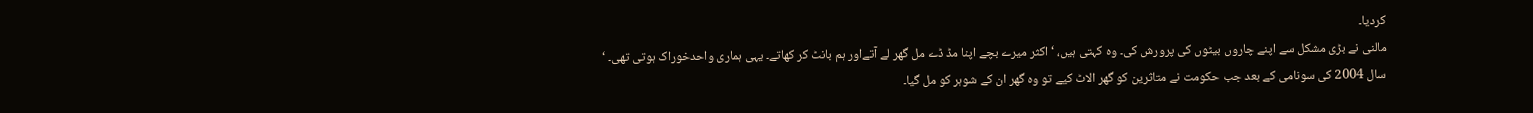کردیا۔
مالنی نے بڑی مشکل سے اپنے چاروں بیٹوں کی پرورش کی۔ وہ کہتی ہیں، ‘اکثر میرے بچے اپنا مڈ ڈے مل گھر لے آتےاور ہم بانٹ کر کھاتے۔ یہی ہماری واحدخوراک ہوتی تھی۔ ‘
سال 2004 کی سونامی کے بعد جب حکومت نے متاثرین کو گھر الاٹ کیے تو وہ گھر ان کے شوہر کو مل گیا۔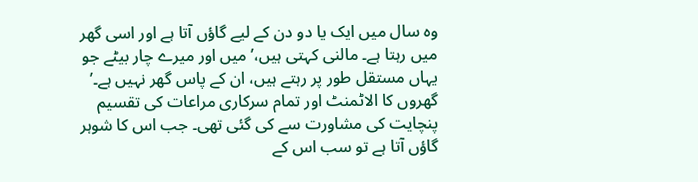وہ سال میں ایک یا دو دن کے لیے گاؤں آتا ہے اور اسی گھر میں رہتا ہے۔ مالنی کہتی ہیں،’میں اور میرے چار بیٹے جو یہاں مستقل طور پر رہتے ہیں، ان کے پاس گھر نہیں ہے۔’
گھروں کا الاٹمنٹ اور تمام سرکاری مراعات کی تقسیم پنچایت کی مشاورت سے کی گئی تھی۔ جب اس کا شوہر گاؤں آتا ہے تو سب اس کے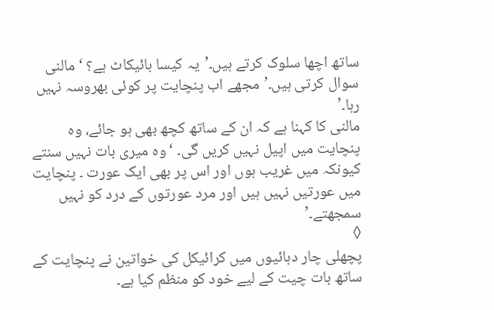ساتھ اچھا سلوک کرتے ہیں۔’یہ کیسا بائیکاٹ ہے؟ ‘ مالنی سوال کرتی ہیں۔’مجھے اب پنچایت پر کوئی بھروسہ نہیں رہا۔’
مالنی کا کہنا ہے کہ ان کے ساتھ کچھ بھی ہو جائے، وہ پنچایت میں اپیل نہیں کریں گی۔ ‘وہ میری بات نہیں سنتے کیونکہ میں غریب ہوں اور اس پر بھی ایک عورت ۔ پنچایت میں عورتیں نہیں ہیں اور مرد عورتوں کے درد کو نہیں سمجھتے۔’
◊
پچھلی چار دہائیوں میں کرائیکل کی خواتین نے پنچایت کے ساتھ بات چیت کے لیے خود کو منظم کیا ہے۔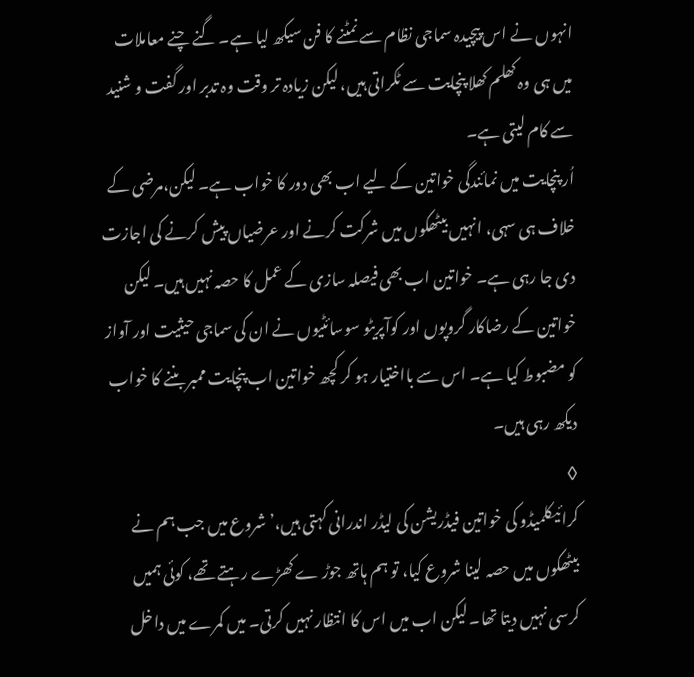انہوں نے اس پیچیدہ سماجی نظام سے نمٹنے کا فن سیکھ لیا ہے۔ گنے چنے معاملات میں ہی وہ کھلم کھلا پنچایت سے ٹکراتی ہیں، لیکن زیادہ تر وقت وہ تدبر اور گفت و شنید سے کام لیتی ہے۔
اُر پنچایت میں نمائندگی خواتین کے لیے اب بھی دور کا خواب ہے۔ لیکن،مرضی کے خلاف ہی سہی، انہیں بیٹھکوں میں شرکت کرنے اور عرضیاں پیش کرنے کی اجازت دی جا رہی ہے۔ خواتین اب بھی فیصلہ سازی کے عمل کا حصہ نہیں ہیں۔ لیکن خواتین کے رضاکار گروپوں اور کوآپریٹو سوسائٹیوں نے ان کی سماجی حیثیت اور آواز کو مضبوط کیا ہے۔ اس سے بااختیار ہو کر کچھ خواتین اب پنچایت ممبر بننے کا خواب دیکھ رہی ہیں۔
◊
کرائیکلمیڈو کی خواتین فیڈریشن کی لیڈر اندرانی کہتی ہیں،’شروع میں جب ہم نے بیٹھکوں میں حصہ لینا شروع کیا، تو ہم ہاتھ جوڑ ے کھڑے رہتے تھے، کوئی ہمیں کرسی نہیں دیتا تھا۔ لیکن اب میں اس کا انتظار نہیں کرتی۔ میں کمرے میں داخل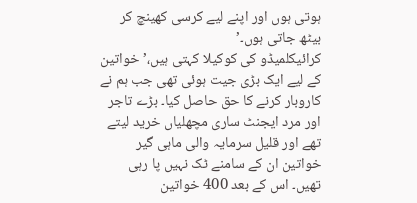ہوتی ہوں اور اپنے لیے کرسی کھینچ کر بیٹھ جاتی ہوں۔’
کرائیکلمیڈو کی کوکیلا کہتی ہیں،’ خواتین کے لیے ایک بڑی جیت ہوئی تھی جب ہم نے کاروبار کرنے کا حق حاصل کیا۔ بڑے تاجر اور مرد ایجنٹ ساری مچھلیاں خرید لیتے تھے اور قلیل سرمایہ والی ماہی گیر خواتین ان کے سامنے ٹک نہیں پا رہی تھیں۔ اس کے بعد 400 خواتین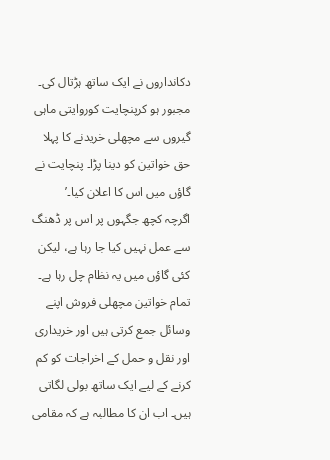دکانداروں نے ایک ساتھ ہڑتال کی۔ مجبور ہو کرپنچایت کوروایتی ماہی گیروں سے مچھلی خریدنے کا پہلا حق خواتین کو دینا پڑا۔ پنچایت نے گاؤں میں اس کا اعلان کیا۔’
اگرچہ کچھ جگہوں پر اس پر ڈھنگ سے عمل نہیں کیا جا رہا ہے، لیکن کئی گاؤں میں یہ نظام چل رہا ہے۔ تمام خواتین مچھلی فروش اپنے وسائل جمع کرتی ہیں اور خریداری اور نقل و حمل کے اخراجات کو کم کرنے کے لیے ایک ساتھ بولی لگاتی ہیں۔ اب ان کا مطالبہ ہے کہ مقامی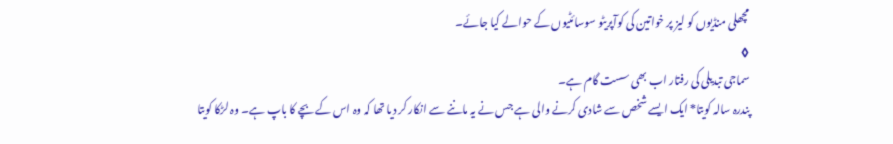مچھلی منڈیوں کو لیز پر خواتین کی کوآپریٹو سوسائٹیوں کے حوالے کیا جائے۔
◊
سماجی تبدیلی کی رفتار اب بھی سست گام ہے۔
پندرہ سالہ کویتا* ایک ایسے شخص سے شادی کرنے والی ہے جس نے یہ ماننے سے انکار کر دیا تھا کہ وہ اس کے بچے کا باپ ہے۔ وہ لڑکا کویتا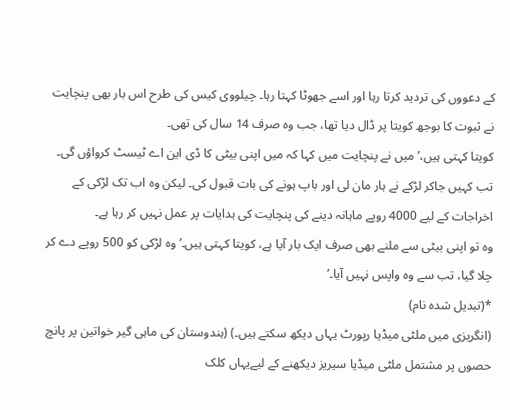کے دعووں کی تردید کرتا رہا اور اسے جھوٹا کہتا رہا۔ چیلووی کیس کی طرح اس بار بھی پنچایت نے ثبوت کا بوجھ کویتا پر ڈال دیا تھا، جب وہ صرف 14 سال کی تھی۔
کویتا کہتی ہیں،’میں نے پنچایت میں کہا کہ میں اپنی بیٹی کا ڈی این اے ٹیسٹ کرواؤں گی۔ تب کہیں جاکر لڑکے نے ہار مان لی اور باپ ہونے کی بات قبول کی۔ لیکن وہ اب تک لڑکی کے اخراجات کے لیے 4000 روپے ماہانہ دینے کی پنچایت کی ہدایات پر عمل نہیں کر رہا ہے۔
وہ تو اپنی بیٹی سے ملنے بھی صرف ایک بار آیا ہے، کویتا کہتی ہیں۔’وہ لڑکی کو 500 روپے دے کر چلا گیا، تب سے وہ واپس نہیں آیا۔’
*(تبدیل شدہ نام)
(انگریزی میں ملٹی میڈیا رپورٹ یہاں دیکھ سکتے ہیں۔) (ہندوستان کی ماہی گیر خواتین پر پانچ حصوں پر مشتمل ملٹی میڈیا سیریز دیکھنے کے لیےیہاں کلک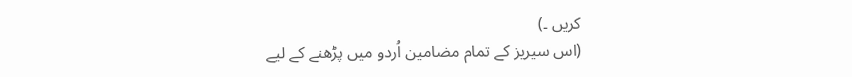کریں ۔)
(اس سیریز کے تمام مضامین اُردو میں پڑھنے کے لیے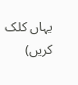یہاں کلک کریں)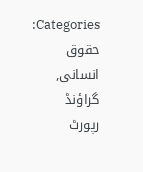Categories: حقوق انسانی, گراؤنڈ رپورٹ